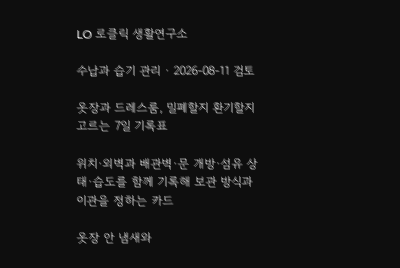LO 로클릭 생활연구소

수납과 습기 관리 · 2026-08-11 검토

옷장과 드레스룸, 밀폐할지 환기할지 고르는 7일 기록표

위치·외벽과 배관벽·문 개방·섬유 상태·습도를 함께 기록해 보관 방식과 이관을 정하는 카드

옷장 안 냄새와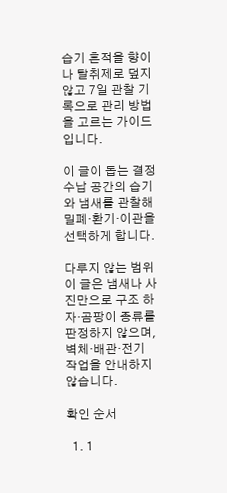습기 흔적을 향이나 탈취제로 덮지 않고 7일 관찰 기록으로 관리 방법을 고르는 가이드입니다.

이 글이 돕는 결정 수납 공간의 습기와 냄새를 관찰해 밀폐·환기·이관을 선택하게 합니다.

다루지 않는 범위 이 글은 냄새나 사진만으로 구조 하자·곰팡이 종류를 판정하지 않으며, 벽체·배관·전기 작업을 안내하지 않습니다.

확인 순서

  1. 1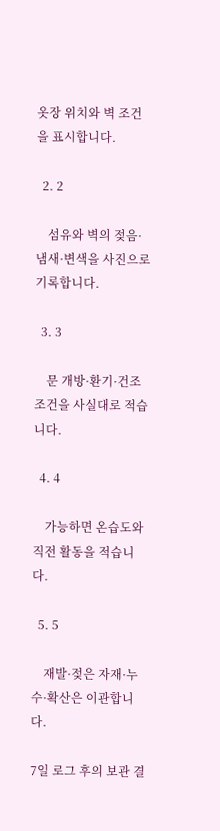옷장 위치와 벽 조건을 표시합니다.

  2. 2

    섬유와 벽의 젖음·냄새·변색을 사진으로 기록합니다.

  3. 3

    문 개방·환기·건조 조건을 사실대로 적습니다.

  4. 4

    가능하면 온습도와 직전 활동을 적습니다.

  5. 5

    재발·젖은 자재·누수·확산은 이관합니다.

7일 로그 후의 보관 결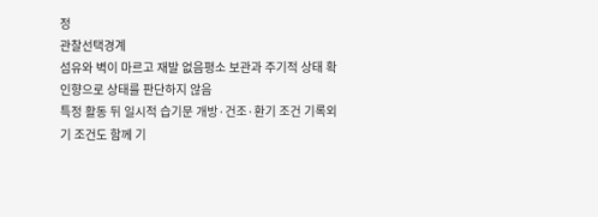정
관찰선택경계
섬유와 벽이 마르고 재발 없음평소 보관과 주기적 상태 확인향으로 상태를 판단하지 않음
특정 활동 뒤 일시적 습기문 개방·건조·환기 조건 기록외기 조건도 함께 기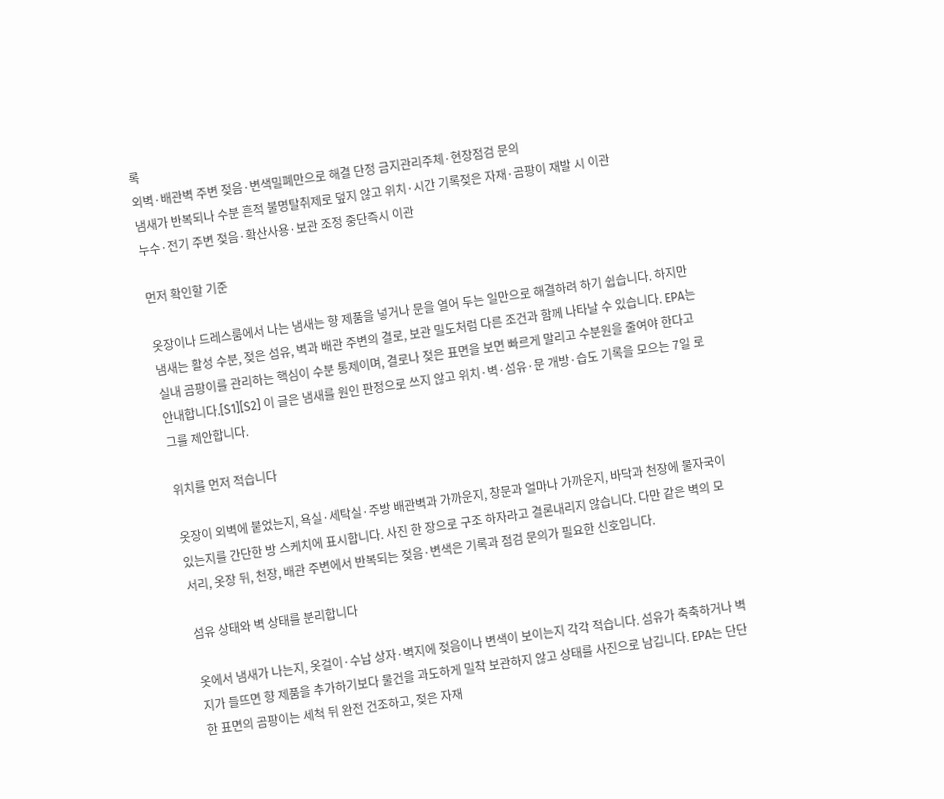록
외벽·배관벽 주변 젖음·변색밀폐만으로 해결 단정 금지관리주체·현장점검 문의
냄새가 반복되나 수분 흔적 불명탈취제로 덮지 않고 위치·시간 기록젖은 자재·곰팡이 재발 시 이관
누수·전기 주변 젖음·확산사용·보관 조정 중단즉시 이관

먼저 확인할 기준

옷장이나 드레스룸에서 나는 냄새는 향 제품을 넣거나 문을 열어 두는 일만으로 해결하려 하기 쉽습니다. 하지만 냄새는 활성 수분, 젖은 섬유, 벽과 배관 주변의 결로, 보관 밀도처럼 다른 조건과 함께 나타날 수 있습니다. EPA는 실내 곰팡이를 관리하는 핵심이 수분 통제이며, 결로나 젖은 표면을 보면 빠르게 말리고 수분원을 줄여야 한다고 안내합니다.[S1][S2] 이 글은 냄새를 원인 판정으로 쓰지 않고 위치·벽·섬유·문 개방·습도 기록을 모으는 7일 로그를 제안합니다.

위치를 먼저 적습니다

옷장이 외벽에 붙었는지, 욕실·세탁실·주방 배관벽과 가까운지, 창문과 얼마나 가까운지, 바닥과 천장에 물자국이 있는지를 간단한 방 스케치에 표시합니다. 사진 한 장으로 구조 하자라고 결론내리지 않습니다. 다만 같은 벽의 모서리, 옷장 뒤, 천장, 배관 주변에서 반복되는 젖음·변색은 기록과 점검 문의가 필요한 신호입니다.

섬유 상태와 벽 상태를 분리합니다

옷에서 냄새가 나는지, 옷걸이·수납 상자·벽지에 젖음이나 변색이 보이는지 각각 적습니다. 섬유가 축축하거나 벽지가 들뜨면 향 제품을 추가하기보다 물건을 과도하게 밀착 보관하지 않고 상태를 사진으로 남깁니다. EPA는 단단한 표면의 곰팡이는 세척 뒤 완전 건조하고, 젖은 자재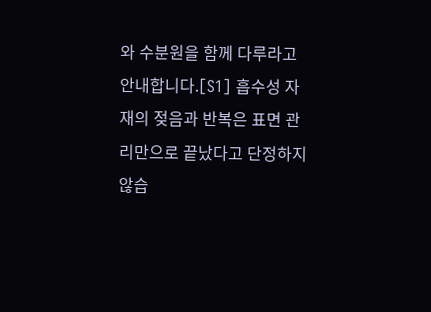와 수분원을 함께 다루라고 안내합니다.[S1] 흡수성 자재의 젖음과 반복은 표면 관리만으로 끝났다고 단정하지 않습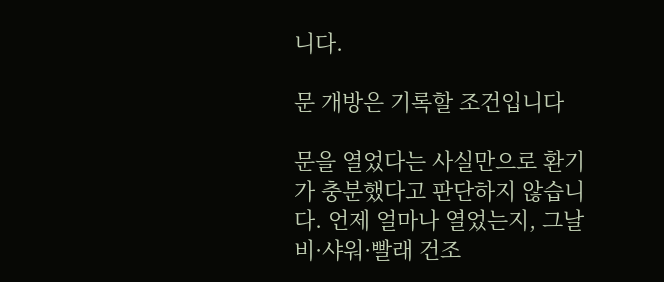니다.

문 개방은 기록할 조건입니다

문을 열었다는 사실만으로 환기가 충분했다고 판단하지 않습니다. 언제 얼마나 열었는지, 그날 비·샤워·빨래 건조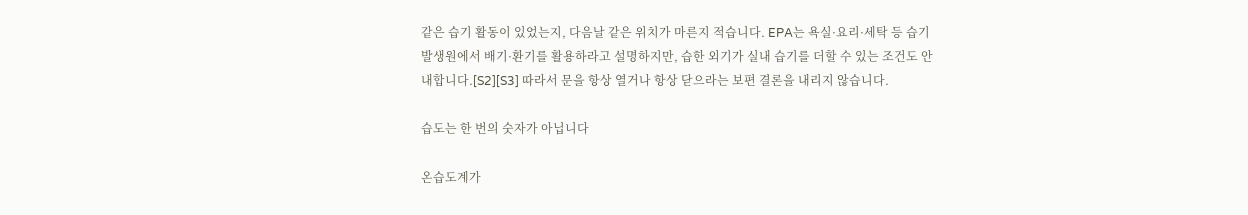같은 습기 활동이 있었는지, 다음날 같은 위치가 마른지 적습니다. EPA는 욕실·요리·세탁 등 습기 발생원에서 배기·환기를 활용하라고 설명하지만, 습한 외기가 실내 습기를 더할 수 있는 조건도 안내합니다.[S2][S3] 따라서 문을 항상 열거나 항상 닫으라는 보편 결론을 내리지 않습니다.

습도는 한 번의 숫자가 아닙니다

온습도계가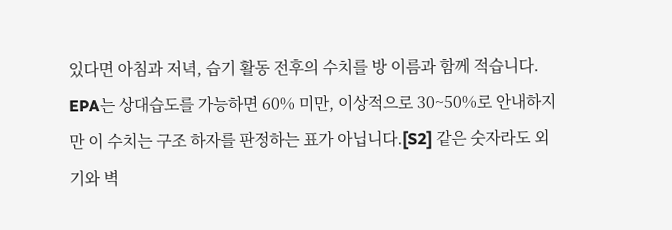있다면 아침과 저녁, 습기 활동 전후의 수치를 방 이름과 함께 적습니다. EPA는 상대습도를 가능하면 60% 미만, 이상적으로 30~50%로 안내하지만 이 수치는 구조 하자를 판정하는 표가 아닙니다.[S2] 같은 숫자라도 외기와 벽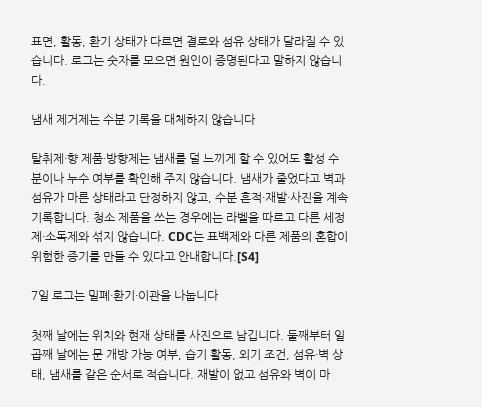표면, 활동, 환기 상태가 다르면 결로와 섬유 상태가 달라질 수 있습니다. 로그는 숫자를 모으면 원인이 증명된다고 말하지 않습니다.

냄새 제거제는 수분 기록을 대체하지 않습니다

탈취제·향 제품·방향제는 냄새를 덜 느끼게 할 수 있어도 활성 수분이나 누수 여부를 확인해 주지 않습니다. 냄새가 줄었다고 벽과 섬유가 마른 상태라고 단정하지 않고, 수분 흔적·재발·사진을 계속 기록합니다. 청소 제품을 쓰는 경우에는 라벨을 따르고 다른 세정제·소독제와 섞지 않습니다. CDC는 표백제와 다른 제품의 혼합이 위험한 증기를 만들 수 있다고 안내합니다.[S4]

7일 로그는 밀폐·환기·이관을 나눕니다

첫째 날에는 위치와 현재 상태를 사진으로 남깁니다. 둘째부터 일곱째 날에는 문 개방 가능 여부, 습기 활동, 외기 조건, 섬유·벽 상태, 냄새를 같은 순서로 적습니다. 재발이 없고 섬유와 벽이 마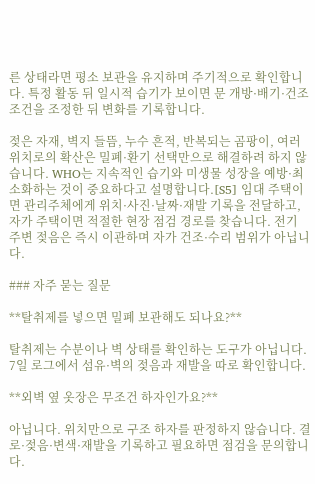른 상태라면 평소 보관을 유지하며 주기적으로 확인합니다. 특정 활동 뒤 일시적 습기가 보이면 문 개방·배기·건조 조건을 조정한 뒤 변화를 기록합니다.

젖은 자재, 벽지 들뜸, 누수 흔적, 반복되는 곰팡이, 여러 위치로의 확산은 밀폐·환기 선택만으로 해결하려 하지 않습니다. WHO는 지속적인 습기와 미생물 성장을 예방·최소화하는 것이 중요하다고 설명합니다.[S5] 임대 주택이면 관리주체에게 위치·사진·날짜·재발 기록을 전달하고, 자가 주택이면 적절한 현장 점검 경로를 찾습니다. 전기 주변 젖음은 즉시 이관하며 자가 건조·수리 범위가 아닙니다.

### 자주 묻는 질문

**탈취제를 넣으면 밀폐 보관해도 되나요?**

탈취제는 수분이나 벽 상태를 확인하는 도구가 아닙니다. 7일 로그에서 섬유·벽의 젖음과 재발을 따로 확인합니다.

**외벽 옆 옷장은 무조건 하자인가요?**

아닙니다. 위치만으로 구조 하자를 판정하지 않습니다. 결로·젖음·변색·재발을 기록하고 필요하면 점검을 문의합니다.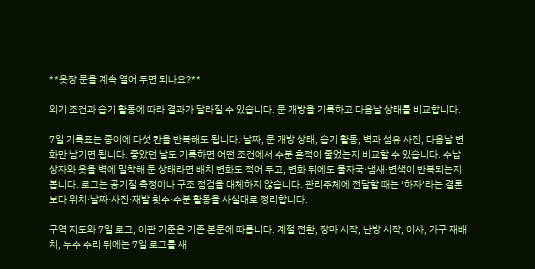**옷장 문을 계속 열어 두면 되나요?**

외기 조건과 습기 활동에 따라 결과가 달라질 수 있습니다. 문 개방을 기록하고 다음날 상태를 비교합니다.

7일 기록표는 종이에 다섯 칸을 반복해도 됩니다. 날짜, 문 개방 상태, 습기 활동, 벽과 섬유 사진, 다음날 변화만 남기면 됩니다. 좋았던 날도 기록하면 어떤 조건에서 수분 흔적이 줄었는지 비교할 수 있습니다. 수납 상자와 옷을 벽에 밀착해 둔 상태라면 배치 변화도 적어 두고, 변화 뒤에도 물자국·냄새·변색이 반복되는지 봅니다. 로그는 공기질 측정이나 구조 점검을 대체하지 않습니다. 관리주체에 전달할 때는 ‘하자’라는 결론보다 위치·날짜·사진·재발 횟수·수분 활동을 사실대로 정리합니다.

구역 지도와 7일 로그, 이관 기준은 기존 본문에 따릅니다. 계절 전환, 장마 시작, 난방 시작, 이사, 가구 재배치, 누수 수리 뒤에는 7일 로그를 새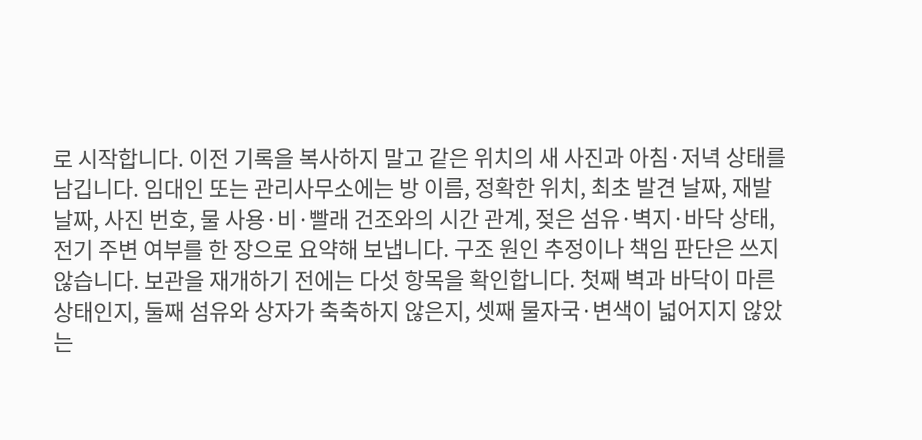로 시작합니다. 이전 기록을 복사하지 말고 같은 위치의 새 사진과 아침·저녁 상태를 남깁니다. 임대인 또는 관리사무소에는 방 이름, 정확한 위치, 최초 발견 날짜, 재발 날짜, 사진 번호, 물 사용·비·빨래 건조와의 시간 관계, 젖은 섬유·벽지·바닥 상태, 전기 주변 여부를 한 장으로 요약해 보냅니다. 구조 원인 추정이나 책임 판단은 쓰지 않습니다. 보관을 재개하기 전에는 다섯 항목을 확인합니다. 첫째 벽과 바닥이 마른 상태인지, 둘째 섬유와 상자가 축축하지 않은지, 셋째 물자국·변색이 넓어지지 않았는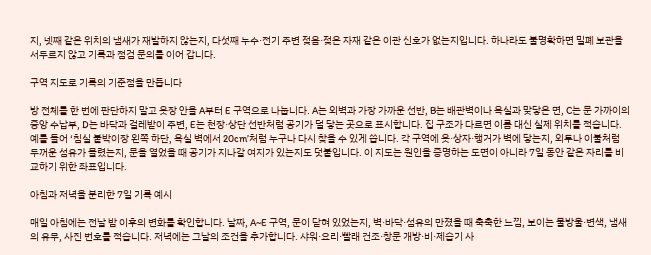지, 넷째 같은 위치의 냄새가 재발하지 않는지, 다섯째 누수·전기 주변 젖음·젖은 자재 같은 이관 신호가 없는지입니다. 하나라도 불명확하면 밀폐 보관을 서두르지 않고 기록과 점검 문의를 이어 갑니다.

구역 지도로 기록의 기준점을 만듭니다

방 전체를 한 번에 판단하지 말고 옷장 안을 A부터 E 구역으로 나눕니다. A는 외벽과 가장 가까운 선반, B는 배관벽이나 욕실과 맞닿은 면, C는 문 가까이의 중앙 수납부, D는 바닥과 걸레받이 주변, E는 천장·상단 선반처럼 공기가 덜 닿는 곳으로 표시합니다. 집 구조가 다르면 이름 대신 실제 위치를 적습니다. 예를 들어 ‘침실 붙박이장 왼쪽 하단, 욕실 벽에서 20cm’처럼 누구나 다시 찾을 수 있게 씁니다. 각 구역에 옷·상자·행거가 벽에 닿는지, 외투나 이불처럼 두꺼운 섬유가 몰렸는지, 문을 열었을 때 공기가 지나갈 여지가 있는지도 덧붙입니다. 이 지도는 원인을 증명하는 도면이 아니라 7일 동안 같은 자리를 비교하기 위한 좌표입니다.

아침과 저녁을 분리한 7일 기록 예시

매일 아침에는 전날 밤 이후의 변화를 확인합니다. 날짜, A~E 구역, 문이 닫혀 있었는지, 벽·바닥·섬유의 만졌을 때 축축한 느낌, 보이는 물방울·변색, 냄새의 유무, 사진 번호를 적습니다. 저녁에는 그날의 조건을 추가합니다. 샤워·요리·빨래 건조·창문 개방·비·제습기 사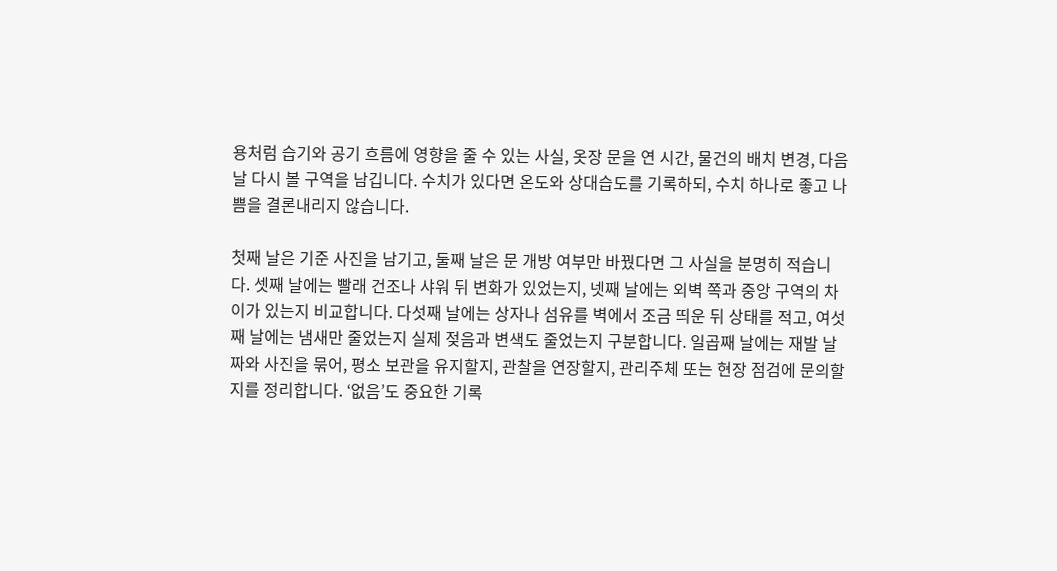용처럼 습기와 공기 흐름에 영향을 줄 수 있는 사실, 옷장 문을 연 시간, 물건의 배치 변경, 다음날 다시 볼 구역을 남깁니다. 수치가 있다면 온도와 상대습도를 기록하되, 수치 하나로 좋고 나쁨을 결론내리지 않습니다.

첫째 날은 기준 사진을 남기고, 둘째 날은 문 개방 여부만 바꿨다면 그 사실을 분명히 적습니다. 셋째 날에는 빨래 건조나 샤워 뒤 변화가 있었는지, 넷째 날에는 외벽 쪽과 중앙 구역의 차이가 있는지 비교합니다. 다섯째 날에는 상자나 섬유를 벽에서 조금 띄운 뒤 상태를 적고, 여섯째 날에는 냄새만 줄었는지 실제 젖음과 변색도 줄었는지 구분합니다. 일곱째 날에는 재발 날짜와 사진을 묶어, 평소 보관을 유지할지, 관찰을 연장할지, 관리주체 또는 현장 점검에 문의할지를 정리합니다. ‘없음’도 중요한 기록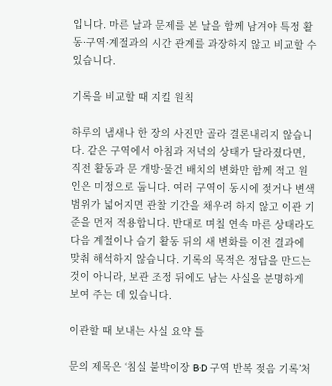입니다. 마른 날과 문제를 본 날을 함께 남겨야 특정 활동·구역·계절과의 시간 관계를 과장하지 않고 비교할 수 있습니다.

기록을 비교할 때 지킬 원칙

하루의 냄새나 한 장의 사진만 골라 결론내리지 않습니다. 같은 구역에서 아침과 저녁의 상태가 달라졌다면, 직전 활동과 문 개방·물건 배치의 변화만 함께 적고 원인은 미정으로 둡니다. 여러 구역이 동시에 젖거나 변색 범위가 넓어지면 관찰 기간을 채우려 하지 않고 이관 기준을 먼저 적용합니다. 반대로 며칠 연속 마른 상태라도 다음 계절이나 습기 활동 뒤의 새 변화를 이전 결과에 맞춰 해석하지 않습니다. 기록의 목적은 정답을 만드는 것이 아니라, 보관 조정 뒤에도 남는 사실을 분명하게 보여 주는 데 있습니다.

이관할 때 보내는 사실 요약 틀

문의 제목은 ‘침실 붙박이장 B·D 구역 반복 젖음 기록’처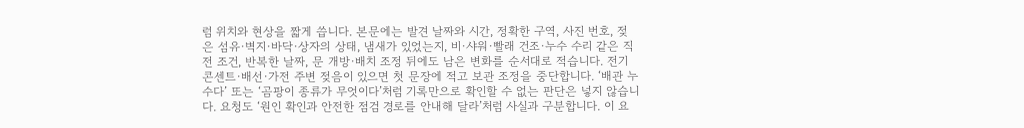럼 위치와 현상을 짧게 씁니다. 본문에는 발견 날짜와 시간, 정확한 구역, 사진 번호, 젖은 섬유·벽지·바닥·상자의 상태, 냄새가 있었는지, 비·샤워·빨래 건조·누수 수리 같은 직전 조건, 반복한 날짜, 문 개방·배치 조정 뒤에도 남은 변화를 순서대로 적습니다. 전기 콘센트·배선·가전 주변 젖음이 있으면 첫 문장에 적고 보관 조정을 중단합니다. ‘배관 누수다’ 또는 ‘곰팡이 종류가 무엇이다’처럼 기록만으로 확인할 수 없는 판단은 넣지 않습니다. 요청도 ‘원인 확인과 안전한 점검 경로를 안내해 달라’처럼 사실과 구분합니다. 이 요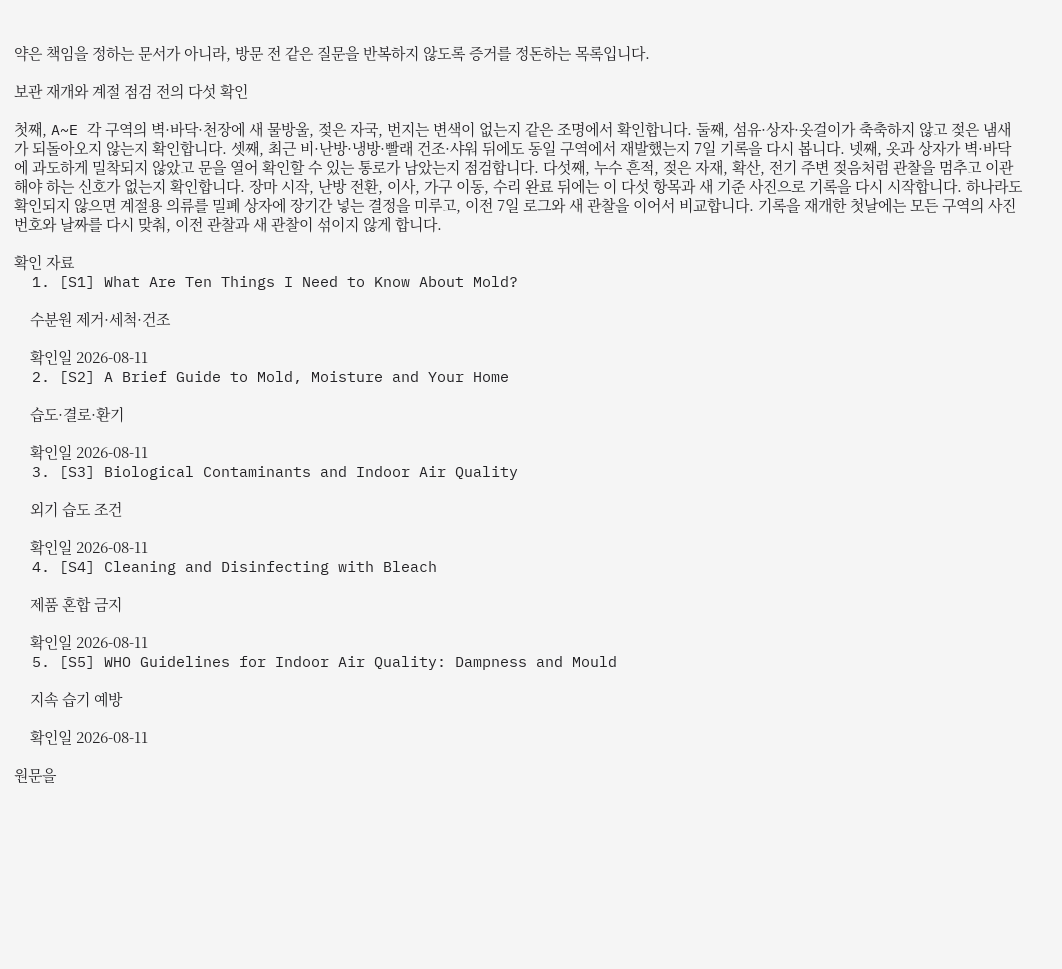약은 책임을 정하는 문서가 아니라, 방문 전 같은 질문을 반복하지 않도록 증거를 정돈하는 목록입니다.

보관 재개와 계절 점검 전의 다섯 확인

첫째, A~E 각 구역의 벽·바닥·천장에 새 물방울, 젖은 자국, 번지는 변색이 없는지 같은 조명에서 확인합니다. 둘째, 섬유·상자·옷걸이가 축축하지 않고 젖은 냄새가 되돌아오지 않는지 확인합니다. 셋째, 최근 비·난방·냉방·빨래 건조·샤워 뒤에도 동일 구역에서 재발했는지 7일 기록을 다시 봅니다. 넷째, 옷과 상자가 벽·바닥에 과도하게 밀착되지 않았고 문을 열어 확인할 수 있는 통로가 남았는지 점검합니다. 다섯째, 누수 흔적, 젖은 자재, 확산, 전기 주변 젖음처럼 관찰을 멈추고 이관해야 하는 신호가 없는지 확인합니다. 장마 시작, 난방 전환, 이사, 가구 이동, 수리 완료 뒤에는 이 다섯 항목과 새 기준 사진으로 기록을 다시 시작합니다. 하나라도 확인되지 않으면 계절용 의류를 밀폐 상자에 장기간 넣는 결정을 미루고, 이전 7일 로그와 새 관찰을 이어서 비교합니다. 기록을 재개한 첫날에는 모든 구역의 사진 번호와 날짜를 다시 맞춰, 이전 관찰과 새 관찰이 섞이지 않게 합니다.

확인 자료
  1. [S1] What Are Ten Things I Need to Know About Mold?

    수분원 제거·세척·건조

    확인일 2026-08-11
  2. [S2] A Brief Guide to Mold, Moisture and Your Home

    습도·결로·환기

    확인일 2026-08-11
  3. [S3] Biological Contaminants and Indoor Air Quality

    외기 습도 조건

    확인일 2026-08-11
  4. [S4] Cleaning and Disinfecting with Bleach

    제품 혼합 금지

    확인일 2026-08-11
  5. [S5] WHO Guidelines for Indoor Air Quality: Dampness and Mould

    지속 습기 예방

    확인일 2026-08-11

원문을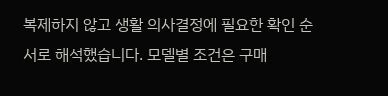복제하지 않고 생활 의사결정에 필요한 확인 순서로 해석했습니다. 모델별 조건은 구매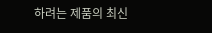하려는 제품의 최신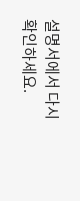설명서에서 다시 확인하세요.